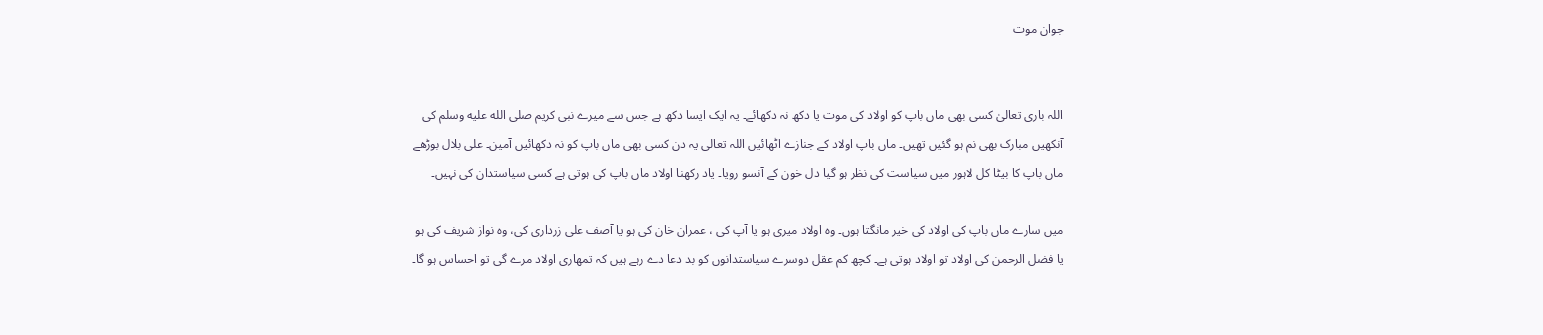جوان موت


اللہ باری تعالیٰ کسی بھی ماں باپ کو اولاد کی موت یا دکھ نہ دکھائے۔ یہ ایک ایسا دکھ ہے جس سے میرے نبی کریم صلى الله عليه وسلم کی آنکھیں مبارک بھی نم ہو گئیں تھیں۔ ماں باپ اولاد کے جنازے اٹھائیں اللہ تعالی یہ دن کسی بھی ماں باپ کو نہ دکھائیں آمین۔ علی بلال بوڑھے ماں باپ کا بیٹا کل لاہور میں سیاست کی نظر ہو گیا دل خون کے آنسو رویا۔ یاد رکھنا اولاد ماں باپ کی ہوتی ہے کسی سیاستدان کی نہیں۔

میں سارے ماں باپ کی اولاد کی خیر مانگتا ہوں۔ وہ اولاد میری ہو یا آپ کی ، عمران خان کی ہو یا آصف علی زرداری کی، وہ نواز شریف کی ہو یا فضل الرحمن کی اولاد تو اولاد ہوتی ہے۔ کچھ کم عقل دوسرے سیاستدانوں کو بد دعا دے رہے ہیں کہ تمھاری اولاد مرے گی تو احساس ہو گا۔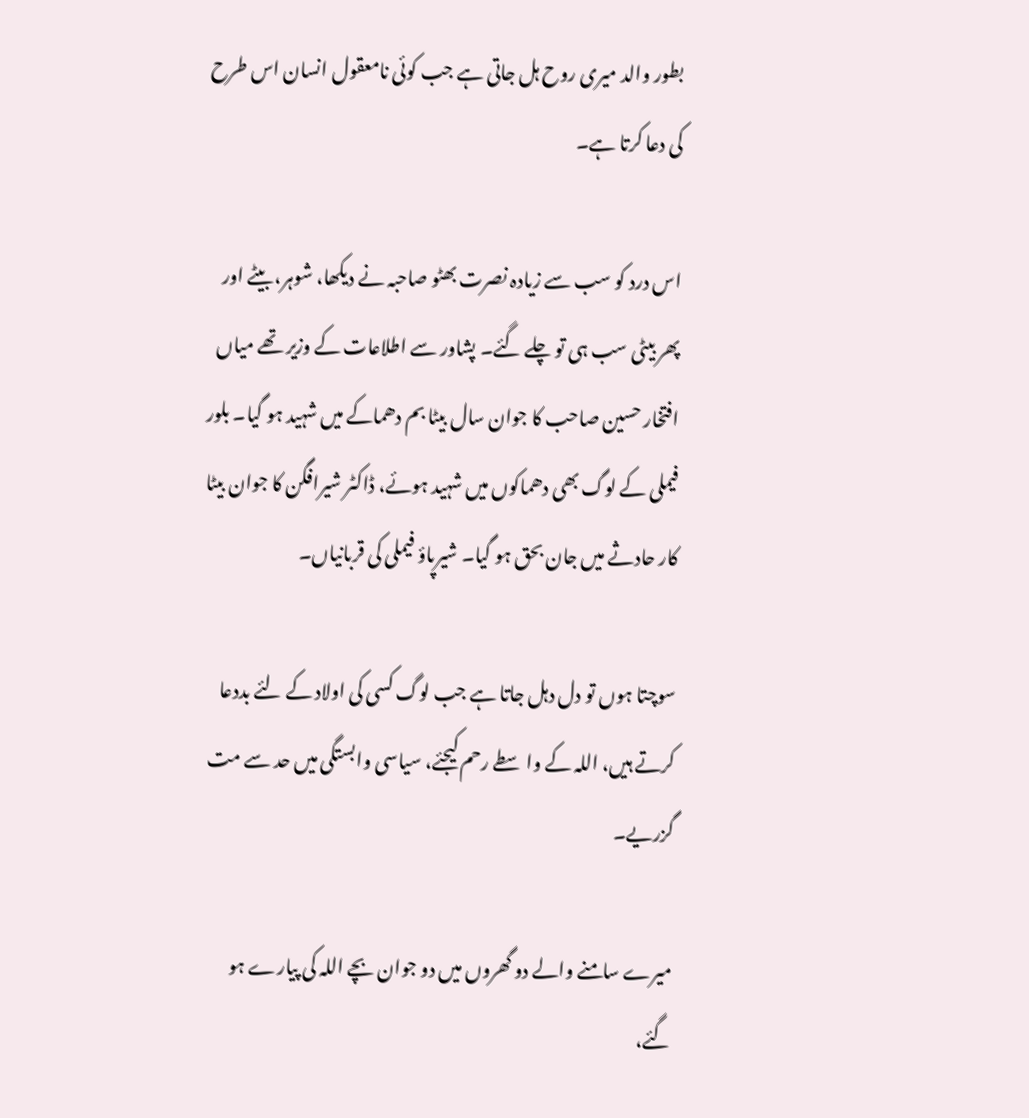بطور والد میری روح ہل جاتی ہے جب کوئی نامعقول انسان اس طرح کی دعا کرتا ہے۔

اس درد کو سب سے زیادہ نصرت بھٹو صاحبہ نے دیکھا، شوہر، بیٹے اور پھر بیٹی سب ہی تو چلے گئے۔ پشاور سے اطلاعات کے وزیر تھے میاں افتخار حسین صاحب کا جوان سال بیٹا بم دھماکے میں شہید ہو گیا۔ بلور فیملی کے لوگ بھی دھماکوں میں شہید ہوئے، ڈاکٹر شیرافگن کا جوان بیٹا کار حادثے میں جان بحق ہو گیا۔ شیرپاؤ فیملی کی قربانیاں۔

سوچتا ہوں تو دل دہل جاتا ہے جب لوگ کسی کی اولاد کے لئے بددعا کرتے ہیں، اللہ کے واسطے رحم کیجئے، سیاسی وابستگی میں حد سے مت گزریے۔

میرے سامنے والے دو گھروں میں دو جوان بچے اللہ کی پیارے ہو گئے،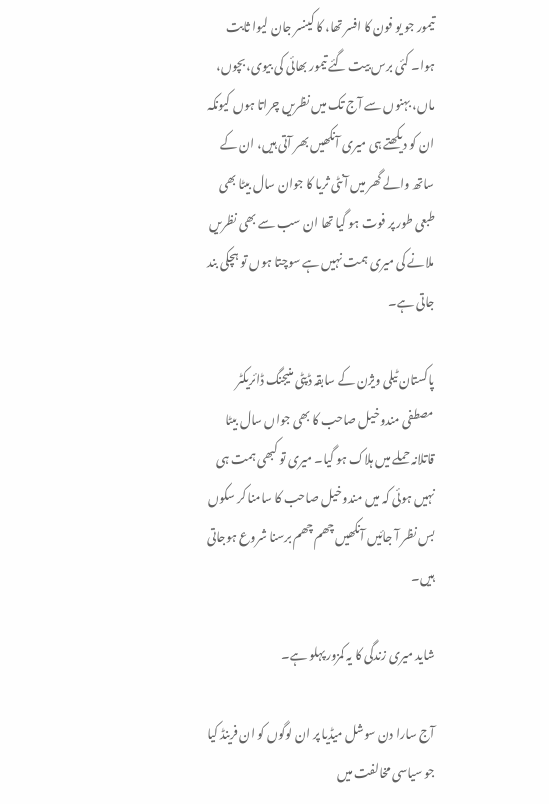تیمور جو یو فون کا افسر تھا، کا کینسر جان لیوا ثابت ہوا۔ کئی برس بیت گئے تیمور بھائی کی بیوی، بچوں، ماں، بہنوں سے آج تک میں نظریں چراتا ہوں کیونکہ ان کو دیکھتے ہی میری آنکھیں بھر آتی ہیں، ان کے ساتھ والے گھر میں آنٹی ثریا کا جوان سال بیٹا بھی طبعی طور پر فوت ہو گیا تھا ان سب سے بھی نظریں ملانے کی میری ہمت نہیں ہے سوچتا ہوں تو ہچکی بند جاتی ہے۔

پاکستان ٹیلی ویژن کے سابقہ ڈپٹی منیجنگ ڈائریکٹر مصطفی مندوخیل صاحب کا بھی جواں سال بیٹا قاتلانہ حملے میں ہلاک ہو گیا۔ میری تو کبھی ہمت ہی نہیں ہوئی کہ میں مندوخیل صاحب کا سامنا کر سکوں بس نظر آ جائیں آنکھیں چھم چھم برسنا شروع ہوجاتی ہیں۔

شاید میری زندگی کا یہ کمزور پہلو ہے۔

آج سارا دن سوشل میڈیا پر ان لوگوں کو ان فرینڈ کیا جو سیاسی مخالفت میں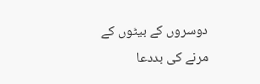دوسروں کے بیٹوں کے مرنے کی بددعا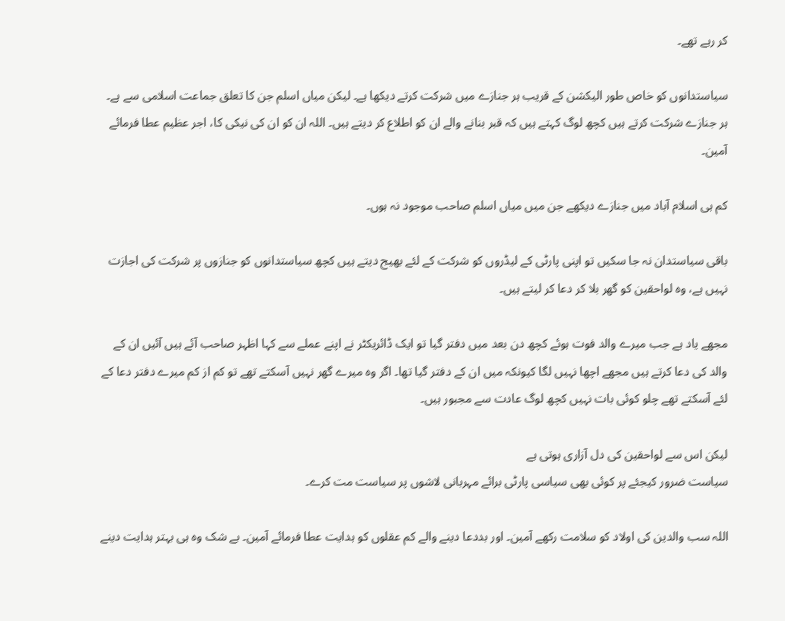کر رہے تھے۔

سیاستدانوں کو خاص طور الیکشن کے قریب ہر جنازے میں شرکت کرتے دیکھا ہے۔ لیکن میاں اسلم جن کا تعلق جماعت اسلامی سے ہے۔ ہر جنازے شرکت کرتے ہیں کچھ لوگ کہتے ہیں کہ قبر بنانے والے ان کو اطلاع کر دیتے ہیں۔ اللہ ان کو ان کی نیکی کا، اجر عظیم عطا فرمائے آمین۔

کم ہی اسلام آباد میں جنازے دیکھے جن میں میاں اسلم صاحب موجود نہ ہوں۔

باقی سیاستدان نہ جا سکیں تو اپنی پارٹی کے لیڈروں کو شرکت کے لئے بھیج دیتے ہیں کچھ سیاستدانوں کو جنازوں پر شرکت کی اجازت نہیں ہے، وہ لواحقین کو گھر بلا کر دعا کر لیتے ہیں۔

مجھے یاد ہے جب میرے والد فوت ہوئے کچھ دن بعد میں دفتر گیا تو ایک ڈائریکٹر نے اپنے عملے سے کہا اظہر صاحب آئے ہیں آئیں ان کے والد کی دعا کرتے ہیں مجھے اچھا نہیں لگا کیونکہ میں ان کے دفتر گیا تھا۔ اگر وہ میرے گھر نہیں آسکتے تھے تو کم از کم میرے دفتر دعا کے لئے آسکتے تھے چلو کوئی بات نہیں کچھ لوگ عادت سے مجبور ہیں۔

لیکن اس سے لواحقین کی دل آزاری ہوتی ہے
سیاست ضرور کیجئے پر کوئی بھی سیاسی پارٹی برائے مہربانی لاشوں پر سیاست مت کرے۔

اللہ سب والدین کی اولاد کو سلامت رکھے آمین۔ اور بددعا دینے والے کم عقلوں کو ہدایت عطا فرمائے آمین۔ بے شک وہ ہی بہتر ہدایت دینے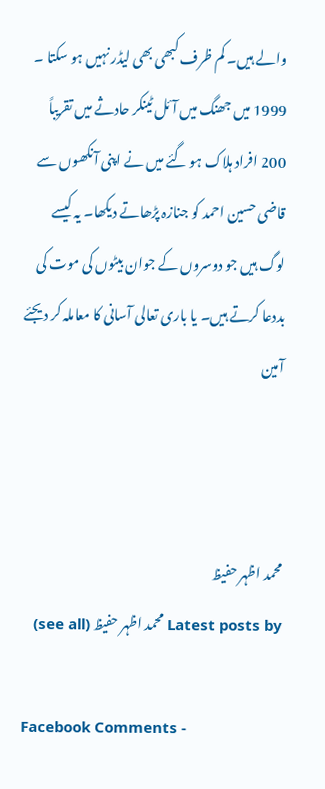والے ہیں۔ کم ظرف کبھی بھی لیڈر نہیں ہو سکتا ۔ 1999 میں جھنگ میں آئل ٹینکر حادثے میں تقریباً 200 افراد ہلاک ہو گئے میں نے اپنی آنکھوں سے قاضی حسین احمد کو جنازہ پڑھاتے دیکھا۔ یہ کیسے لوگ ہیں جو دوسروں کے جوان بیٹوں کی موت کی بددعا کرتے ہیں۔ یا باری تعالی آسانی کا معاملہ کر دیجئے آمین



محمد اظہر حفیظ
Latest posts by محمد اظہر حفیظ (see all)

Facebook Comments -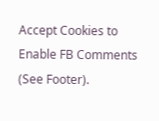Accept Cookies to Enable FB Comments (See Footer).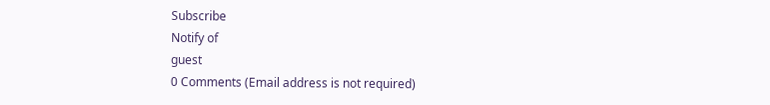Subscribe
Notify of
guest
0 Comments (Email address is not required)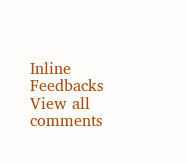Inline Feedbacks
View all comments